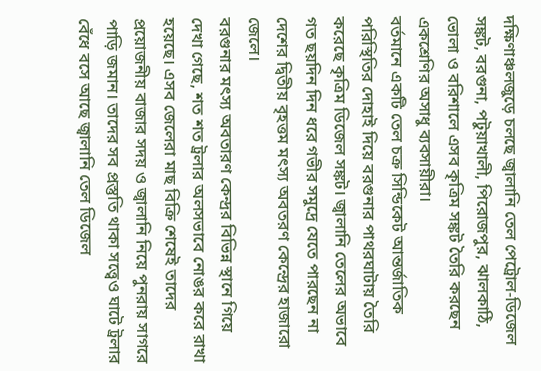দক্ষিণাঞ্চলজুড়ে চলছে জ্বালানি তেল পেট্রোল-ডিজেল সঙ্কট, বরগুনা, পটুয়াখালী, পিরোজপুর, ঝালকাঠি, ভোলা ও বরিশালে এসব কৃত্রিম সঙ্কট তৈরি করছেন একশ্রেণির অসাধু ব্যবসায়ীরা।
বর্তমানে একটি তেল চক্র সিন্ডিকেট আন্তর্জাতিক পরিস্থিতির দোহাই দিয়ে বরগুনার পাথরঘাটায় তৈরি করেছে কৃত্রিম ডিজেল সঙ্কট। জ্বালানি তেলের অভাবে গত ছয়দিন দিন ধরে গভীর সমুদ্রে যেতে পারছেন না দেশের দ্বিতীয় বৃহত্তম মৎস্য অবতরণ কেন্দ্রের হাজারো জেলে।
বরগুনার মৎস্য অবতারণ কেন্দ্রর বিভিন্ন স্থানে গিয়ে দেখা গেছে, শত শত ট্রলার অলসভাবে নোঙর করে রাখা হয়েছে। এসব জেলেরা মাছ বিক্রি শেষেই তাদের প্রয়োজনীয় বাজার সদয় ও জ্বালানি নিয়ে পুনরায় সাগরে পাড়ি জমান। তাদের সব প্রস্তুতি থাকা সত্ত্বেও ঘাটে ট্রলার বেঁধে বসে আছে জ্বালানি তেল ডিজেল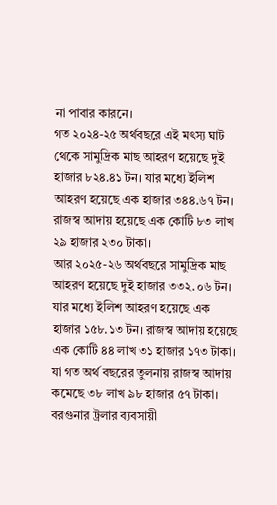না পাবার কারনে।
গত ২০২৪-২৫ অর্থবছরে এই মৎস্য ঘাট থেকে সামুদ্রিক মাছ আহরণ হয়েছে দুই হাজার ৮২৪.৪১ টন। যার মধ্যে ইলিশ আহরণ হয়েছে এক হাজার ৩৪৪.৬৭ টন। রাজস্ব আদায় হয়েছে এক কোটি ৮৩ লাখ ২৯ হাজার ২৩০ টাকা।
আর ২০২৫-২৬ অর্থবছরে সামুদ্রিক মাছ আহরণ হয়েছে দুই হাজার ৩৩২.০৬ টন। যার মধ্যে ইলিশ আহরণ হয়েছে এক হাজার ১৫৮.১৩ টন। রাজস্ব আদায় হয়েছে এক কোটি ৪৪ লাখ ৩১ হাজার ১৭৩ টাকা। যা গত অর্থ বছরের তুলনায় রাজস্ব আদায় কমেছে ৩৮ লাখ ৯৮ হাজার ৫৭ টাকা।
বরগুনার ট্রলার ব্যবসায়ী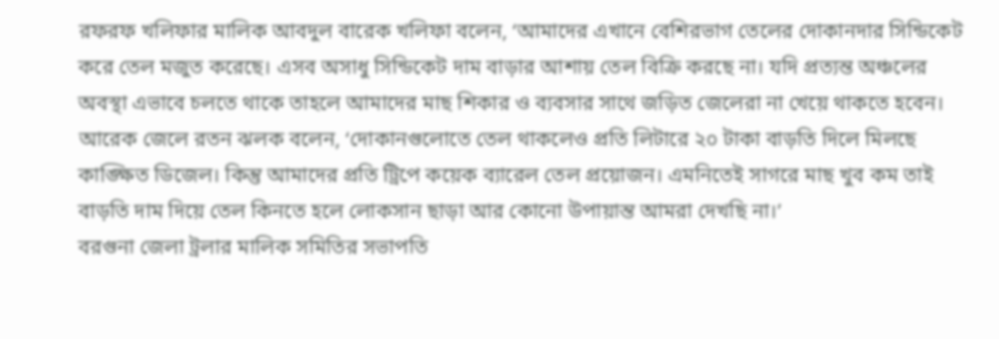রফরফ খলিফার মালিক আবদুল বারেক খলিফা বলেন, ‘আমাদের এখানে বেশিরভাগ তেলের দোকানদার সিন্ডিকেট করে তেল মজুত করেছে। এসব অসাধু সিন্ডিকেট দাম বাড়ার আশায় তেল বিক্রি করছে না। যদি প্রত্যন্ত অঞ্চলের অবস্থা এভাবে চলতে থাকে তাহলে আমাদের মাছ শিকার ও ব্যবসার সাথে জড়িত জেলেরা না খেয়ে থাকতে হবেন।
আরেক জেলে রতন ঝলক বলেন, ‘দোকানগুলোতে তেল থাকলেও প্রতি লিটারে ২০ টাকা বাড়তি দিলে মিলছে কাঙ্ক্ষিত ডিজেল। কিন্তু আমাদের প্রতি ট্রিপে কয়েক ব্যারেল তেল প্রয়োজন। এমনিতেই সাগরে মাছ খুব কম তাই বাড়তি দাম দিয়ে তেল কিনতে হলে লোকসান ছাড়া আর কোনো উপায়ান্ত আমরা দেখছি না।’
বরগুনা জেলা ট্রলার মালিক সমিতির সভাপতি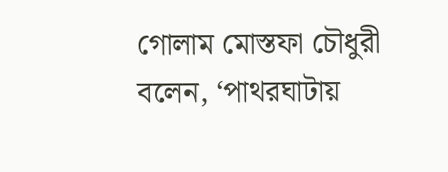গোলাম মোস্তফা চৌধুরী বলেন, ‘পাথরঘাটায়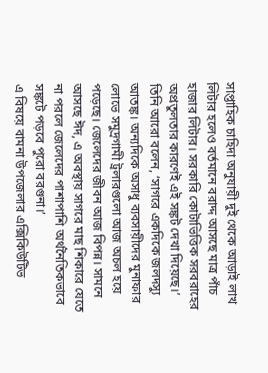সাপ্তাহিক চাহিদা অনুযায়ী দুই থেকে আড়াই লাখ লিটার হলেও বর্তমানে বরাদ্দ আসছে মাত্র পাঁচ হাজার লিটার। সরকারি কোটাভিত্তিক সরবরাহের অপ্রতুলতার কারণেই এই সঙ্কট দেখা দিয়েছে।’
তিনি আরো বলেন, ‘সাগরে একদিকে জলদস্যু আতঙ্ক। অন্যদিকে অসাধু ব্যবসায়ীদের মুনাফার লোভে সমুদ্রগামী ট্রলারগুলো আজ অচল হয়ে পড়েছে। জেলেদের জীবন আজ বিপন্ন। সামনে আসছে ঈদ, এ অবস্থায় সাগরে মাছ শিকারে যেতে না পরলে জেলেদের পাশাপাশি অর্থনৈতিকভাবে সঙ্কটে পড়বে পুরো বরগুনা।’
এ বিষয়ে বামনা উপজেলার এক্সিকিউটিভ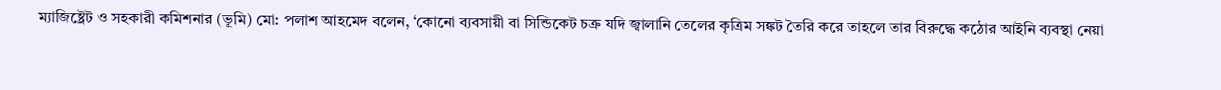ম্যাজিষ্ট্রেট ও সহকারী কমিশনার (ভূমি) মো: পলাশ আহমেদ বলেন, ‘কোনো ব্যবসায়ী বা সিন্ডিকেট চক্র যদি জ্বালানি তেলের কৃত্রিম সঙ্কট তৈরি করে তাহলে তার বিরুদ্ধে কঠোর আইনি ব্যবস্থা নেয়া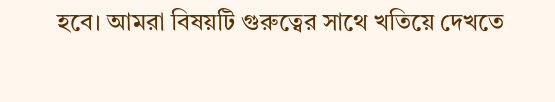হবে। আমরা বিষয়টি গুরুত্বের সাথে খতিয়ে দেখতে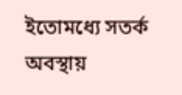ইতোমধ্যে সতর্ক অবস্থায়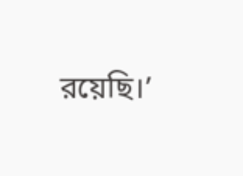রয়েছি।’